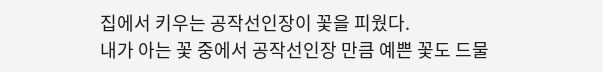집에서 키우는 공작선인장이 꽃을 피웠다.
내가 아는 꽃 중에서 공작선인장 만큼 예쁜 꽃도 드물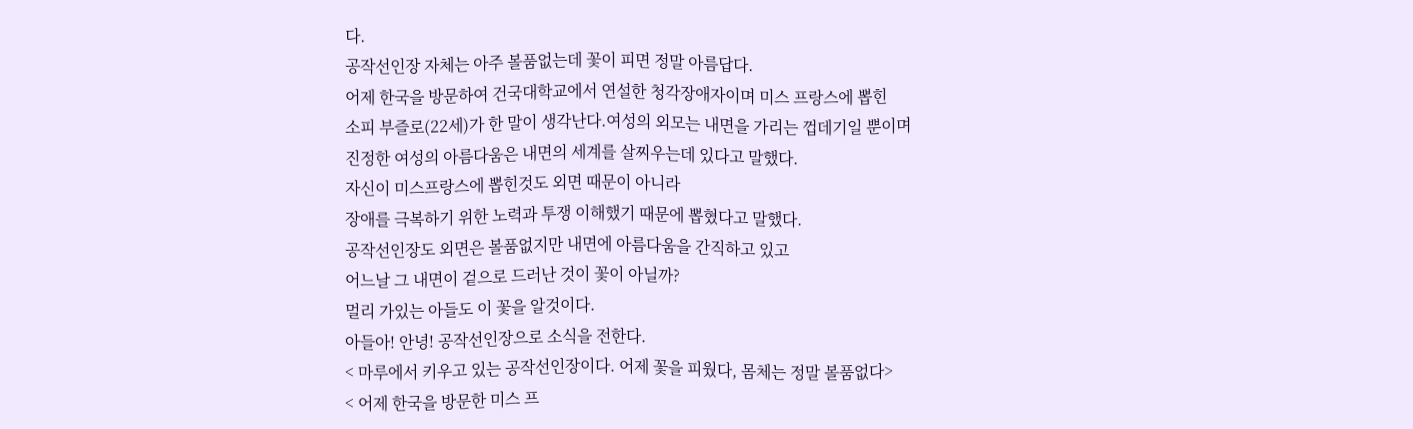다.
공작선인장 자체는 아주 볼품없는데 꽃이 피면 정말 아름답다.
어제 한국을 방문하여 건국대학교에서 연설한 청각장애자이며 미스 프랑스에 뽑힌
소피 부즐로(22세)가 한 말이 생각난다.여성의 외모는 내면을 가리는 껍데기일 뿐이며
진정한 여성의 아름다움은 내면의 세계를 살찌우는데 있다고 말했다.
자신이 미스프랑스에 뽑힌것도 외면 때문이 아니라
장애를 극복하기 위한 노력과 투쟁 이해했기 때문에 뽑혔다고 말했다.
공작선인장도 외면은 볼품없지만 내면에 아름다움을 간직하고 있고
어느날 그 내면이 겉으로 드러난 것이 꽃이 아닐까?
멀리 가있는 아들도 이 꽃을 알것이다.
아들아! 안녕! 공작선인장으로 소식을 전한다.
< 마루에서 키우고 있는 공작선인장이다. 어제 꽃을 피웠다, 몸체는 정말 볼품없다>
< 어제 한국을 방문한 미스 프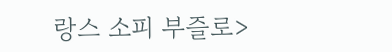랑스 소피 부즐로>